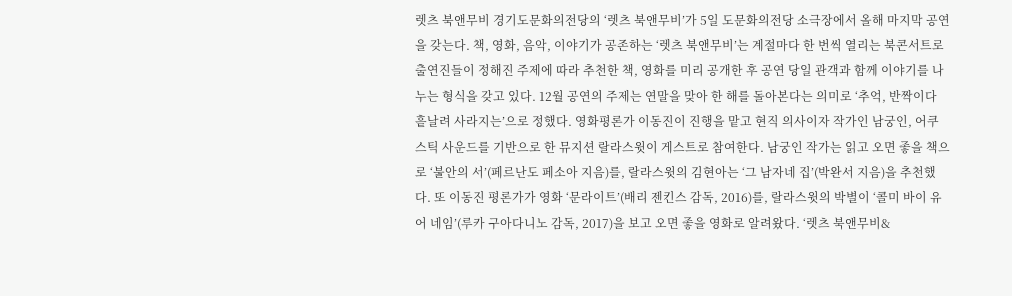렛츠 북앤무비 경기도문화의전당의 ‘렛츠 북앤무비’가 5일 도문화의전당 소극장에서 올해 마지막 공연을 갖는다. 책, 영화, 음악, 이야기가 공존하는 ‘렛츠 북앤무비’는 계절마다 한 번씩 열리는 북콘서트로 출연진들이 정해진 주제에 따라 추천한 책, 영화를 미리 공개한 후 공연 당일 관객과 함께 이야기를 나누는 형식을 갖고 있다. 12월 공연의 주제는 연말을 맞아 한 해를 돌아본다는 의미로 ‘추억, 반짝이다 흩날려 사라지는’으로 정했다. 영화평론가 이동진이 진행을 맡고 현직 의사이자 작가인 남궁인, 어쿠스틱 사운드를 기반으로 한 뮤지션 랄라스윗이 게스트로 참여한다. 남궁인 작가는 읽고 오면 좋을 책으로 ‘불안의 서’(페르난도 페소아 지음)를, 랄라스윗의 김현아는 ‘그 남자네 집’(박완서 지음)을 추천했다. 또 이동진 평론가가 영화 ‘문라이트’(배리 젠킨스 감독, 2016)를, 랄라스윗의 박별이 ‘콜미 바이 유어 네임’(루카 구아다니노 감독, 2017)을 보고 오면 좋을 영화로 알려왔다. ‘렛츠 북앤무비&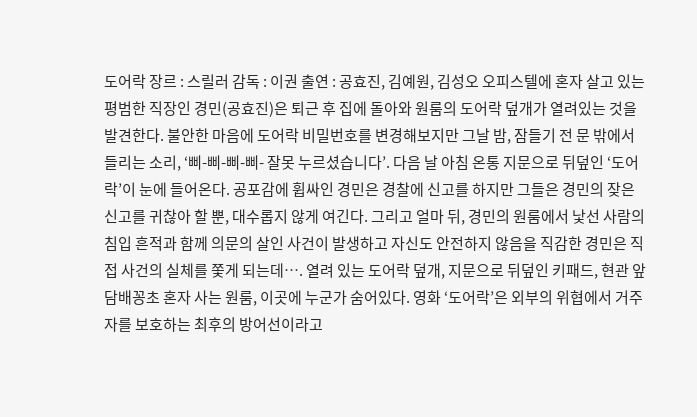도어락 장르 : 스릴러 감독 : 이권 출연 : 공효진, 김예원, 김성오 오피스텔에 혼자 살고 있는 평범한 직장인 경민(공효진)은 퇴근 후 집에 돌아와 원룸의 도어락 덮개가 열려있는 것을 발견한다. 불안한 마음에 도어락 비밀번호를 변경해보지만 그날 밤, 잠들기 전 문 밖에서 들리는 소리, ‘삐-삐-삐-삐- 잘못 누르셨습니다’. 다음 날 아침 온통 지문으로 뒤덮인 ‘도어락’이 눈에 들어온다. 공포감에 휩싸인 경민은 경찰에 신고를 하지만 그들은 경민의 잦은 신고를 귀찮아 할 뿐, 대수롭지 않게 여긴다. 그리고 얼마 뒤, 경민의 원룸에서 낯선 사람의 침입 흔적과 함께 의문의 살인 사건이 발생하고 자신도 안전하지 않음을 직감한 경민은 직접 사건의 실체를 쫓게 되는데…. 열려 있는 도어락 덮개, 지문으로 뒤덮인 키패드, 현관 앞 담배꽁초 혼자 사는 원룸, 이곳에 누군가 숨어있다. 영화 ‘도어락’은 외부의 위협에서 거주자를 보호하는 최후의 방어선이라고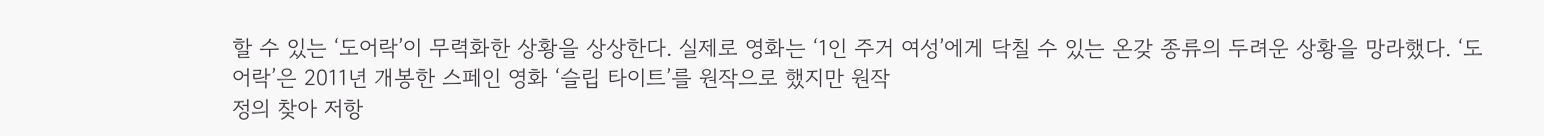할 수 있는 ‘도어락’이 무력화한 상황을 상상한다. 실제로 영화는 ‘1인 주거 여성’에게 닥칠 수 있는 온갖 종류의 두려운 상황을 망라했다. ‘도어락’은 2011년 개봉한 스페인 영화 ‘슬립 타이트’를 원작으로 했지만 원작
정의 찾아 저항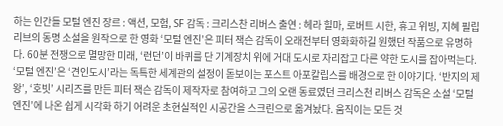하는 인간들 모털 엔진 장르 : 액션, 모험, SF 감독 : 크리스찬 리버스 출연 : 헤라 힐마, 로버트 시한, 휴고 위빙, 지혜 필립 리브의 동명 소설을 원작으로 한 영화 ‘모털 엔진’은 피터 잭슨 감독이 오래전부터 영화화하길 원했던 작품으로 유명하다. 60분 전쟁으로 멸망한 미래, ‘런던’이 바퀴를 단 기계장치 위에 거대 도시로 자리잡고 다른 약한 도시를 잡아먹는다. ‘모털 엔진’은 ‘견인도시’라는 독특한 세계관의 설정이 돋보이는 포스트 아포칼립스를 배경으로 한 이야기다. ‘반지의 제왕’, ‘호빗’ 시리즈를 만든 피터 잭슨 감독이 제작자로 참여하고 그의 오랜 동료였던 크리스천 리버스 감독은 소설 ‘모털 엔진’에 나온 쉽게 시각화 하기 어려운 초현실적인 시공간을 스크린으로 옮겨놨다. 움직이는 모든 것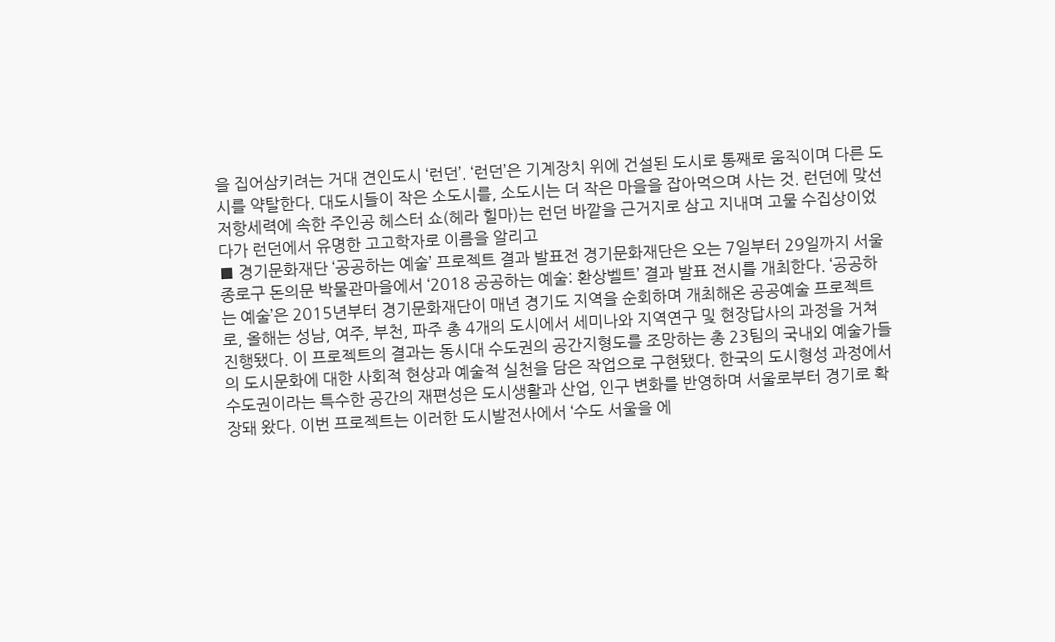을 집어삼키려는 거대 견인도시 ‘런던’. ‘런던’은 기계장치 위에 건설된 도시로 통째로 움직이며 다른 도시를 약탈한다. 대도시들이 작은 소도시를, 소도시는 더 작은 마을을 잡아먹으며 사는 것. 런던에 맞선 저항세력에 속한 주인공 헤스터 쇼(헤라 힐마)는 런던 바깥을 근거지로 삼고 지내며 고물 수집상이었다가 런던에서 유명한 고고학자로 이름을 알리고
■ 경기문화재단 ‘공공하는 예술’ 프로젝트 결과 발표전 경기문화재단은 오는 7일부터 29일까지 서울 종로구 돈의문 박물관마을에서 ‘2018 공공하는 예술: 환상벨트’ 결과 발표 전시를 개최한다. ‘공공하는 예술’은 2015년부터 경기문화재단이 매년 경기도 지역을 순회하며 개최해온 공공예술 프로젝트로, 올해는 성남, 여주, 부천, 파주 총 4개의 도시에서 세미나와 지역연구 및 현장답사의 과정을 거쳐 진행됐다. 이 프로젝트의 결과는 동시대 수도권의 공간지형도를 조망하는 총 23팀의 국내외 예술가들의 도시문화에 대한 사회적 현상과 예술적 실천을 담은 작업으로 구현됐다. 한국의 도시형성 과정에서 수도권이라는 특수한 공간의 재편성은 도시생활과 산업, 인구 변화를 반영하며 서울로부터 경기로 확장돼 왔다. 이번 프로젝트는 이러한 도시발전사에서 ‘수도 서울을 에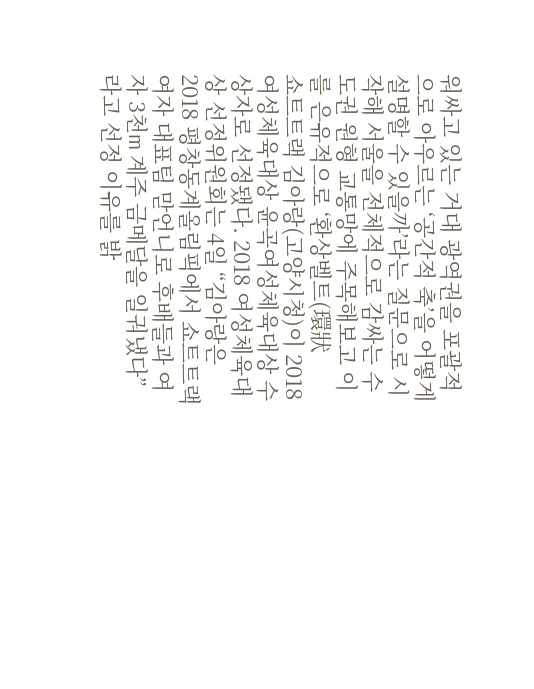워싸고 있는 거대 광역권을 포괄적으로 아우르는 ‘공간적 축’을 어떻게 설명할 수 있을까’라는 질문으로 시작해 서울을 전체적으로 감싸는 수도권 원형 교통망에 주목해보고 이를 은유적으로 ‘환상벨트(環狀
쇼트트랙 김아랑(고양시청)이 2018 여성체육대상 윤곡여성체육대상 수상자로 선정됐다. 2018 여성체육대상 선정위원회는 4일 “김아랑은 2018 평창동계올림픽에서 쇼트트랙 여자 대표팀 맏언니로 후배들과 여자 3천m 계주 금메달을 일궈냈다”라고 선정 이유를 밝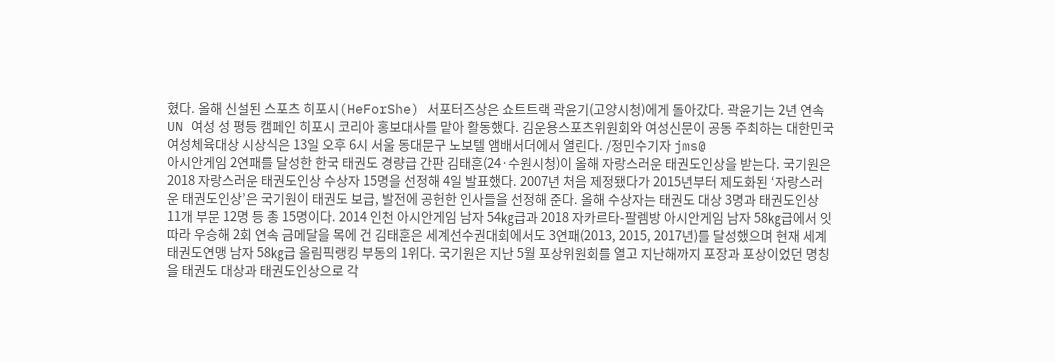혔다. 올해 신설된 스포츠 히포시(HeForShe) 서포터즈상은 쇼트트랙 곽윤기(고양시청)에게 돌아갔다. 곽윤기는 2년 연속 UN 여성 성 평등 캠페인 히포시 코리아 홍보대사를 맡아 활동했다. 김운용스포츠위원회와 여성신문이 공동 주최하는 대한민국 여성체육대상 시상식은 13일 오후 6시 서울 동대문구 노보텔 앰배서더에서 열린다. /정민수기자 jms@
아시안게임 2연패를 달성한 한국 태권도 경량급 간판 김태훈(24·수원시청)이 올해 자랑스러운 태권도인상을 받는다. 국기원은 2018 자랑스러운 태권도인상 수상자 15명을 선정해 4일 발표했다. 2007년 처음 제정됐다가 2015년부터 제도화된 ‘자랑스러운 태권도인상’은 국기원이 태권도 보급, 발전에 공헌한 인사들을 선정해 준다. 올해 수상자는 태권도 대상 3명과 태권도인상 11개 부문 12명 등 총 15명이다. 2014 인천 아시안게임 남자 54㎏급과 2018 자카르타-팔렘방 아시안게임 남자 58㎏급에서 잇따라 우승해 2회 연속 금메달을 목에 건 김태훈은 세계선수권대회에서도 3연패(2013, 2015, 2017년)를 달성했으며 현재 세계태권도연맹 남자 58㎏급 올림픽랭킹 부동의 1위다. 국기원은 지난 5월 포상위원회를 열고 지난해까지 포장과 포상이었던 명칭을 태권도 대상과 태권도인상으로 각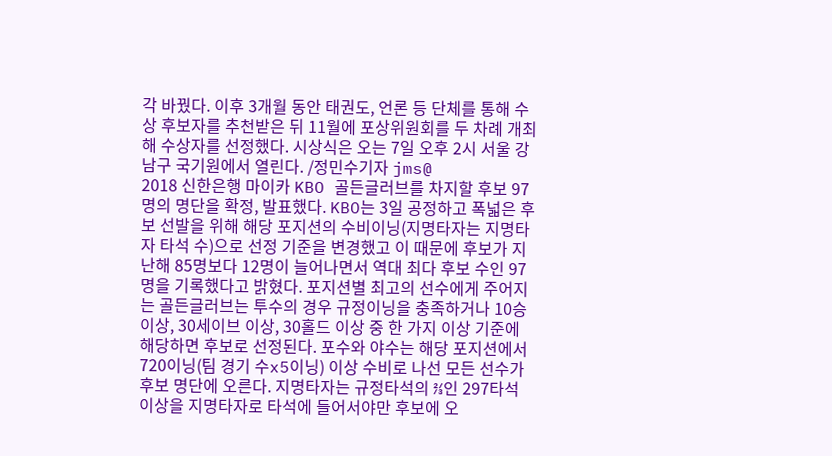각 바꿨다. 이후 3개월 동안 태권도, 언론 등 단체를 통해 수상 후보자를 추천받은 뒤 11월에 포상위원회를 두 차례 개최해 수상자를 선정했다. 시상식은 오는 7일 오후 2시 서울 강남구 국기원에서 열린다. /정민수기자 jms@
2018 신한은행 마이카 KBO 골든글러브를 차지할 후보 97명의 명단을 확정, 발표했다. KBO는 3일 공정하고 폭넓은 후보 선발을 위해 해당 포지션의 수비이닝(지명타자는 지명타자 타석 수)으로 선정 기준을 변경했고 이 때문에 후보가 지난해 85명보다 12명이 늘어나면서 역대 최다 후보 수인 97명을 기록했다고 밝혔다. 포지션별 최고의 선수에게 주어지는 골든글러브는 투수의 경우 규정이닝을 충족하거나 10승 이상, 30세이브 이상, 30홀드 이상 중 한 가지 이상 기준에 해당하면 후보로 선정된다. 포수와 야수는 해당 포지션에서 720이닝(팀 경기 수x5이닝) 이상 수비로 나선 모든 선수가 후보 명단에 오른다. 지명타자는 규정타석의 ⅔인 297타석 이상을 지명타자로 타석에 들어서야만 후보에 오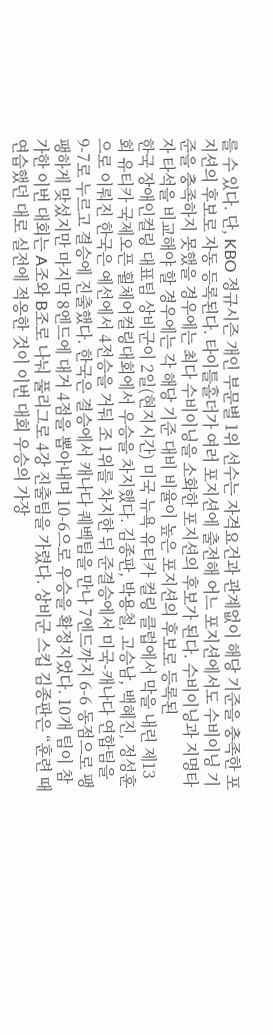를 수 있다. 단, KBO 정규시즌 개인 부문별 1위 선수는 자격요건과 관계없이 해당 기준을 충족한 포지션의 후보로 자동 등록된다. 타이틀홀더가 여러 포지션에 출전해 어느 포지션에서도 수비이닝 기준을 충족하지 못했을 경우에는 최다 수비이닝을 소화한 포지션의 후보가 된다. 수비이닝과 지명타자 타석을 비교해야 할 경우에는 각 해당 기준 대비 비율이 높은 포지션의 후보로 등록된
한국 장애인컬링 대표팀 상비군이 2일(현지시간) 미국 뉴욕 유티카 컬링 클럽에서 막을 내린 제13회 유티카 국제오픈 휠체어컬링대회에서 우승을 차지했다. 김종판, 박용철, 고승남, 백혜진, 정성훈으로 이뤄진 한국은 예선에서 4전승을 거둬 조 1위를 차지한 뒤 준결승에서 미국-캐나다 연합팀을 9-7로 누르고 결승에 진출했다. 한국은 결승에서 캐나다 퀘벡팀을 만나 7엔드까지 6-6 동점으로 팽팽하게 맞섰지만 마지막 8엔드에 대거 4점을 뽑아내며 10-6으로 우승을 확정지었다. 10개 팀이 참가한 이번 대회는 A조와 B조로 나눠 풀리그로 4강 진출팀을 가렸다. 상비군 스킵 김종판은 “훈련 때 연습했던 대로 실전에 적옹한 것이 이번 대회 우승의 가장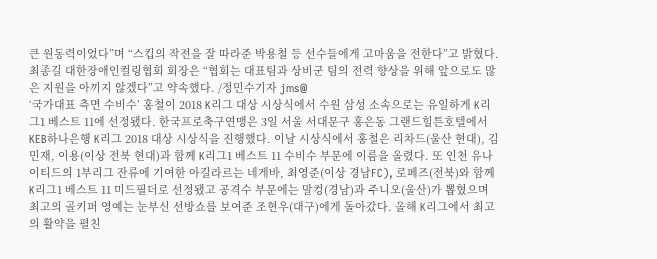큰 원동력이었다”며 “스킵의 작전을 잘 따라준 박용철 등 선수들에게 고마움을 전한다”고 밝혔다. 최종길 대한장애인컬링협회 회장은 “협회는 대표팀과 상비군 팀의 전력 향상을 위해 앞으로도 많은 지원을 아끼지 않겠다”고 약속했다. /정민수기자 jms@
‘국가대표 측면 수비수’ 홍철이 2018 K리그 대상 시상식에서 수원 삼성 소속으로는 유일하게 K리그1 베스트 11에 선정됐다. 한국프로축구연맹은 3일 서울 서대문구 홍은동 그랜드힐튼호텔에서 KEB하나은행 K리그 2018 대상 시상식을 진행했다. 이날 시상식에서 홍철은 리차드(울산 현대), 김민재, 이용(이상 전북 현대)과 함께 K리그1 베스트 11 수비수 부문에 이름을 올렸다. 또 인천 유나이티드의 1부리그 잔류에 기여한 아길라르는 네게바, 최영준(이상 경남FC), 로페즈(전북)와 함께 K리그1 베스트 11 미드필더로 선정됐고 공격수 부문에는 말컹(경남)과 주니오(울산)가 뽑혔으며 최고의 골키퍼 영예는 눈부신 선방쇼를 보여준 조현우(대구)에게 돌아갔다. 올해 K리그에서 최고의 활약을 펼친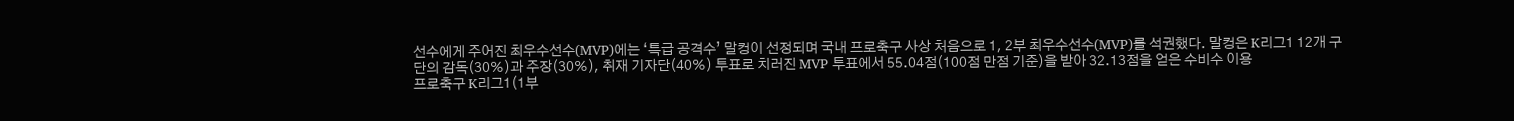선수에게 주어진 최우수선수(MVP)에는 ‘특급 공격수’ 말컹이 선정되며 국내 프로축구 사상 처음으로 1, 2부 최우수선수(MVP)를 석권했다. 말컹은 K리그1 12개 구단의 감독(30%)과 주장(30%), 취재 기자단(40%) 투표로 치러진 MVP 투표에서 55.04점(100점 만점 기준)을 받아 32.13점을 얻은 수비수 이용
프로축구 K리그1(1부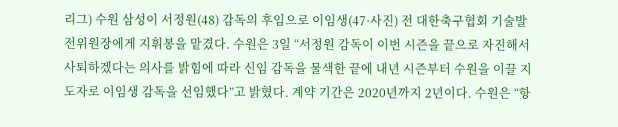리그) 수원 삼성이 서정원(48) 감독의 후임으로 이임생(47·사진) 전 대한축구협회 기술발전위원장에게 지휘봉을 맡겼다. 수원은 3일 “서정원 감독이 이번 시즌을 끝으로 자진해서 사퇴하겠다는 의사를 밝힘에 따라 신임 감독을 물색한 끝에 내년 시즌부터 수원을 이끌 지도자로 이임생 감독을 선임했다”고 밝혔다. 계약 기간은 2020년까지 2년이다. 수원은 “항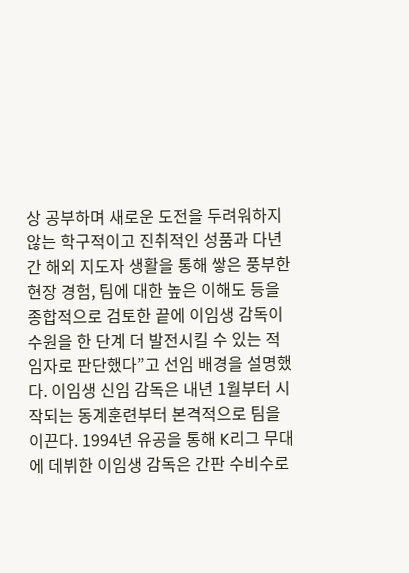상 공부하며 새로운 도전을 두려워하지 않는 학구적이고 진취적인 성품과 다년간 해외 지도자 생활을 통해 쌓은 풍부한 현장 경험, 팀에 대한 높은 이해도 등을 종합적으로 검토한 끝에 이임생 감독이 수원을 한 단계 더 발전시킬 수 있는 적임자로 판단했다”고 선임 배경을 설명했다. 이임생 신임 감독은 내년 1월부터 시작되는 동계훈련부터 본격적으로 팀을 이끈다. 1994년 유공을 통해 K리그 무대에 데뷔한 이임생 감독은 간판 수비수로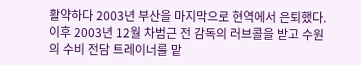활약하다 2003년 부산을 마지막으로 현역에서 은퇴했다. 이후 2003년 12월 차범근 전 감독의 러브콜을 받고 수원의 수비 전담 트레이너를 맡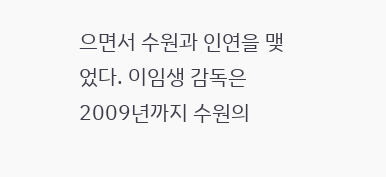으면서 수원과 인연을 맺었다. 이임생 감독은 2009년까지 수원의